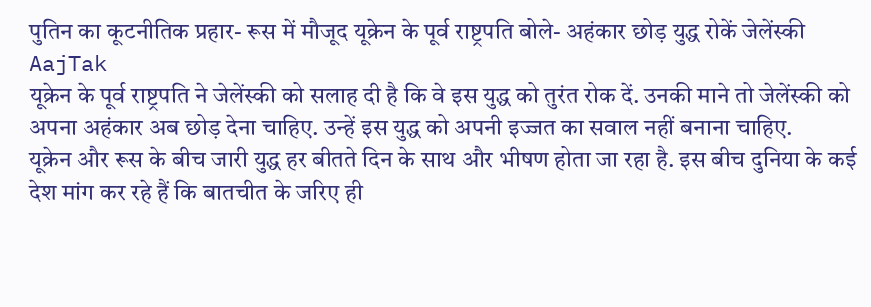पुतिन का कूटनीतिक प्रहार- रूस में मौजूद यूक्रेन के पूर्व राष्ट्रपति बोले- अहंकार छोड़ युद्ध रोकें जेलेंस्की
AajTak
यूक्रेन के पूर्व राष्ट्रपति ने जेलेंस्की को सलाह दी है कि वे इस युद्ध को तुरंत रोक दें. उनकी माने तो जेलेंस्की को अपना अहंकार अब छोड़ देना चाहिए. उन्हें इस युद्ध को अपनी इज्जत का सवाल नहीं बनाना चाहिए.
यूक्रेन और रूस के बीच जारी युद्ध हर बीतते दिन के साथ और भीषण होता जा रहा है. इस बीच दुनिया के कई देश मांग कर रहे हैं कि बातचीत के जरिए ही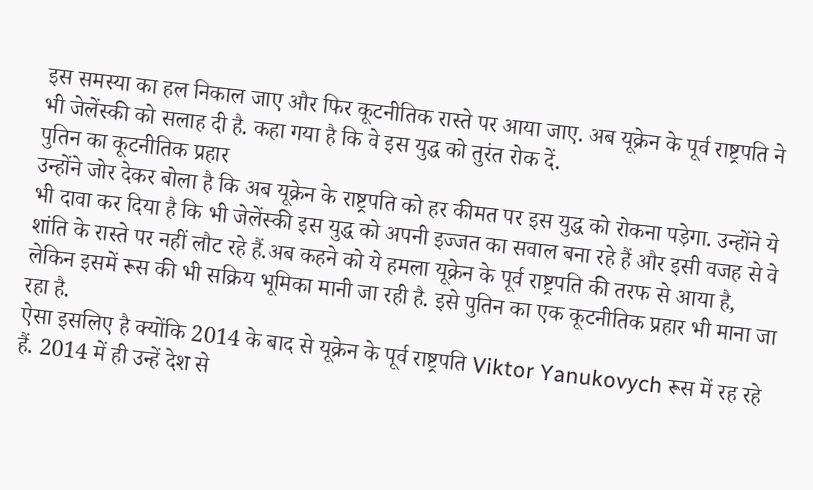इस समस्या का हल निकाल जाए और फिर कूटनीतिक रास्ते पर आया जाए. अब यूक्रेन के पूर्व राष्ट्रपति ने भी जेलेंस्की को सलाह दी है. कहा गया है कि वे इस युद्ध को तुरंत रोक दें.
पुतिन का कूटनीतिक प्रहार
उन्होंने जोर देकर बोला है कि अब यूक्रेन के राष्ट्रपति को हर कीमत पर इस युद्ध को रोकना पड़ेगा. उन्होंने ये भी दावा कर दिया है कि भी जेलेंस्की इस युद्ध को अपनी इज्जत का सवाल बना रहे हैं और इसी वजह से वे शांति के रास्ते पर नहीं लौट रहे हैं.अब कहने को ये हमला यूक्रेन के पूर्व राष्ट्रपति की तरफ से आया है, लेकिन इसमें रूस की भी सक्रिय भूमिका मानी जा रही है. इसे पुतिन का एक कूटनीतिक प्रहार भी माना जा रहा है.
ऐसा इसलिए है क्योंकि 2014 के बाद से यूक्रेन के पूर्व राष्ट्रपति Viktor Yanukovych रूस में रह रहे हैं. 2014 में ही उन्हें देश से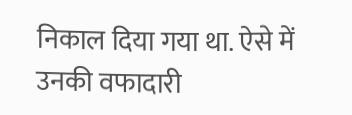निकाल दिया गया था. ऐसे में उनकी वफादारी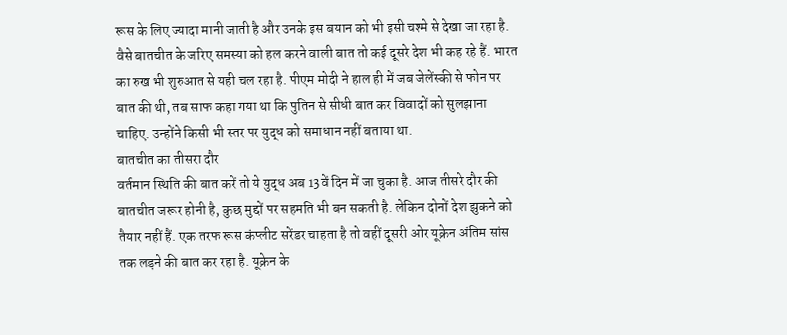रूस के लिए ज्यादा मानी जाती है और उनके इस बयान को भी इसी चश्मे से देखा जा रहा है. वैसे बातचीत के जरिए समस्या को हल करने वाली बात तो कई दूसरे देश भी कह रहे हैं. भारत का रुख भी शुरुआत से यही चल रहा है. पीएम मोदी ने हाल ही में जब जेलेंस्की से फोन पर बात की थी, तब साफ कहा गया था कि पुतिन से सीधी बात कर विवादों को सुलझाना चाहिए. उन्होंने किसी भी स्तर पर युद्ध को समाधान नहीं बताया था.
बातचीत का तीसरा दौर
वर्तमान स्थिति की बात करें तो ये युद्ध अब 13वें दिन में जा चुका है. आज तीसरे दौर की बातचीत जरूर होनी है, कुछ मुद्दों पर सहमति भी बन सकती है. लेकिन दोनों देश झुकने को तैयार नहीं हैं. एक तरफ रूस कंप्लीट सरेंडर चाहता है तो वहीं दूसरी ओर यूक्रेन अंतिम सांस तक लड़ने की बात कर रहा है. यूक्रेन के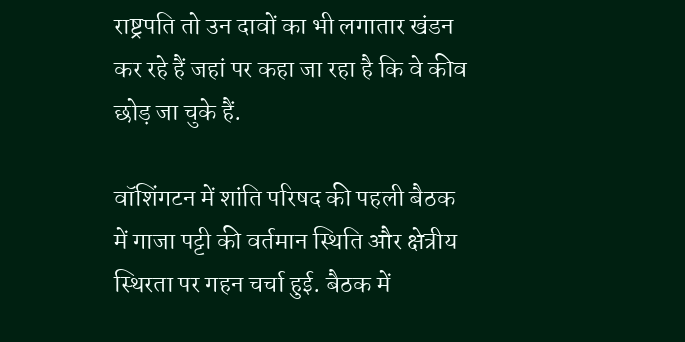राष्ट्रपति तो उन दावों का भी लगातार खंडन कर रहे हैं जहां पर कहा जा रहा है कि वे कीव छोड़ जा चुके हैं.

वॉशिंगटन में शांति परिषद की पहली बैठक में गाजा पट्टी की वर्तमान स्थिति और क्षेत्रीय स्थिरता पर गहन चर्चा हुई. बैठक में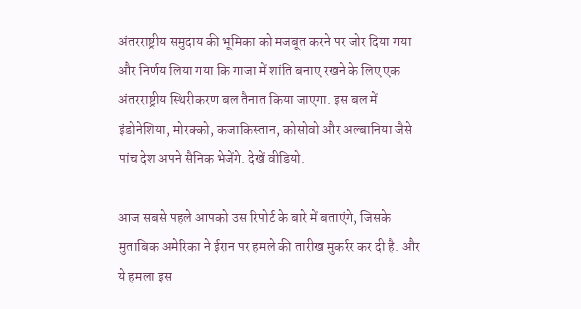अंतरराष्ट्रीय समुदाय की भूमिका को मजबूत करने पर जोर दिया गया और निर्णय लिया गया कि गाजा में शांति बनाए रखने के लिए एक अंतरराष्ट्रीय स्थिरीकरण बल तैनात किया जाएगा. इस बल में इंडोनेशिया, मोरक्को, कजाकिस्तान, कोसोवो और अल्बानिया जैसे पांच देश अपने सैनिक भेजेंगे. देखें वीडियो.

आज सबसे पहले आपको उस रिपोर्ट के बारे में बताएंगे, जिसके मुताबिक अमेरिका ने ईरान पर हमले की तारीख मुकर्रर कर दी है. और ये हमला इस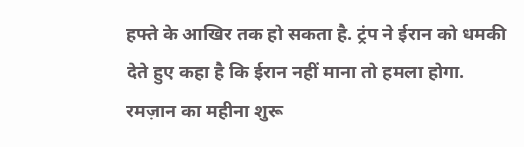हफ्ते के आखिर तक हो सकता है. ट्रंप ने ईरान को धमकी देते हुए कहा है कि ईरान नहीं माना तो हमला होगा. रमज़ान का महीना शुरू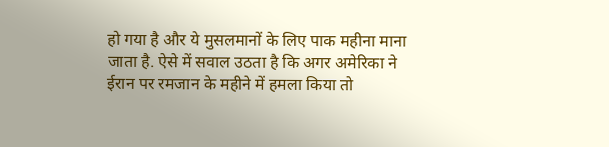हो गया है और ये मुसलमानों के लिए पाक महीना माना जाता है. ऐसे में सवाल उठता है कि अगर अमेरिका ने ईरान पर रमजान के महीने में हमला किया तो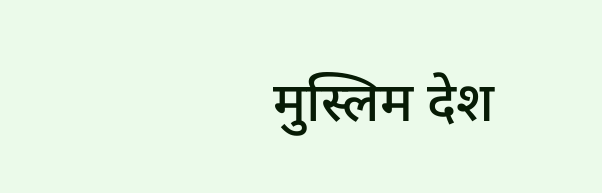मुस्लिम देश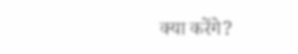क्या करेंगे?